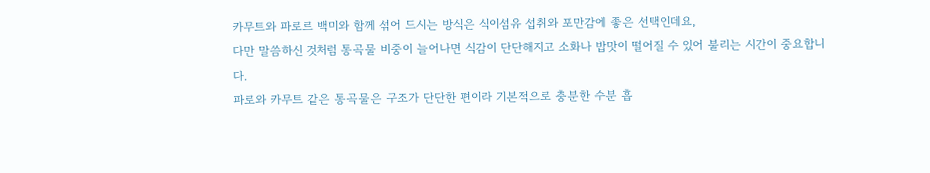카무트와 파로르 백미와 함께 섞어 드시는 방식은 식이섬유 섭취와 포만감에 좋은 선택인데요,
다만 말씀하신 것처럼 통곡물 비중이 늘어나면 식감이 단단해지고 소화나 밥맛이 떨어질 수 있어 불리는 시간이 중요합니다.
파로와 카무트 같은 통곡물은 구조가 단단한 편이라 기본적으로 충분한 수분 흡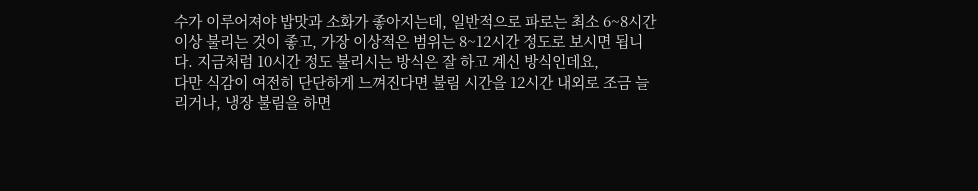수가 이루어져야 밥맛과 소화가 좋아지는데, 일반적으로 파로는 최소 6~8시간 이상 불리는 것이 좋고, 가장 이상적은 범위는 8~12시간 정도로 보시면 됩니다. 지금처럼 10시간 정도 불리시는 방식은 잘 하고 계신 방식인데요,
다만 식감이 여전히 단단하게 느껴진다면 불림 시간을 12시간 내외로 조금 늘리거나, 냉장 불림을 하면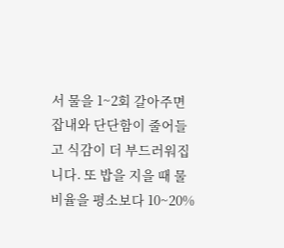서 물을 1~2회 갈아주면 잡내와 단단함이 줄어들고 식감이 더 부드러워집니다. 또 밥을 지을 때 물 비율을 평소보다 10~20%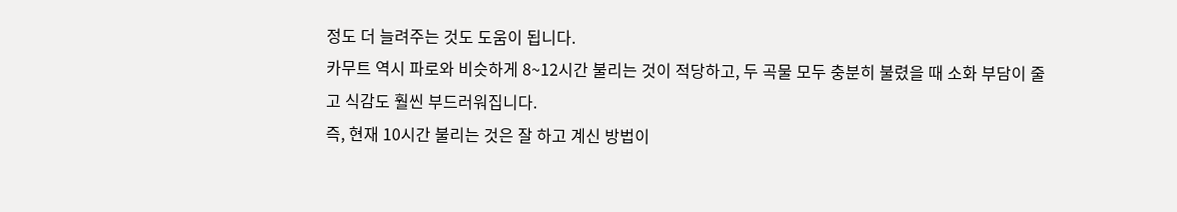정도 더 늘려주는 것도 도움이 됩니다.
카무트 역시 파로와 비슷하게 8~12시간 불리는 것이 적당하고, 두 곡물 모두 충분히 불렸을 때 소화 부담이 줄고 식감도 훨씬 부드러워집니다.
즉, 현재 10시간 불리는 것은 잘 하고 계신 방법이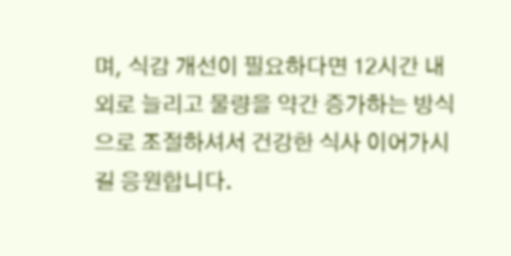며, 식감 개선이 필요하다면 12시간 내외로 늘리고 물량을 약간 증가하는 방식으로 조절하셔서 건강한 식사 이어가시길 응원합니다.